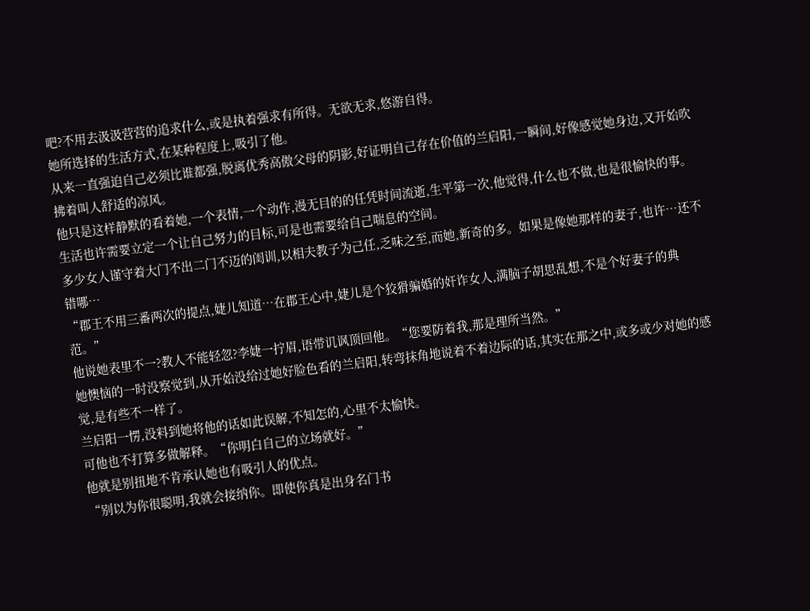吧?不用去汲汲营营的追求什么,或是执着强求有所得。无欲无求,悠游自得。
她所选择的生活方式,在某种程度上,吸引了他。
从来一直强迫自己必须比谁都强,脱离优秀高傲父母的阴影,好证明自己存在价值的兰启阳,一瞬间,好像感觉她身边,又开始吹拂着叫人舒适的凉风。
他只是这样静默的看着她,一个表情,一个动作,漫无目的的任凭时间流逝,生平第一次,他觉得,什么也不做,也是很愉快的事。
生活也许需要立定一个让自己努力的目标,可是也需要给自己喘息的空间。
多少女人谨守着大门不出二门不迈的闺训,以相夫教子为己任,乏味之至,而她,新奇的多。如果是像她那样的妻子,也许…还不错哪…
“郡王不用三番两次的提点,婕儿知道…在郡王心中,婕儿是个狡猾骗婚的奸诈女人,满脑子胡思乱想,不是个好妻子的典范。”
他说她表里不一?教人不能轻忽?李婕一拧眉,语带讥讽顶回他。“您要防着我,那是理所当然。”
她懊恼的一时没察觉到,从开始没给过她好脸色看的兰启阳,转弯抹角地说着不着边际的话,其实在那之中,或多或少对她的感觉,是有些不一样了。
兰启阳一愣,没料到她将他的话如此误解,不知怎的,心里不太愉快。
可他也不打算多做解释。“你明白自己的立场就好。”
他就是别扭地不肯承认她也有吸引人的优点。
“别以为你很聪明,我就会接纳你。即使你真是出身名门书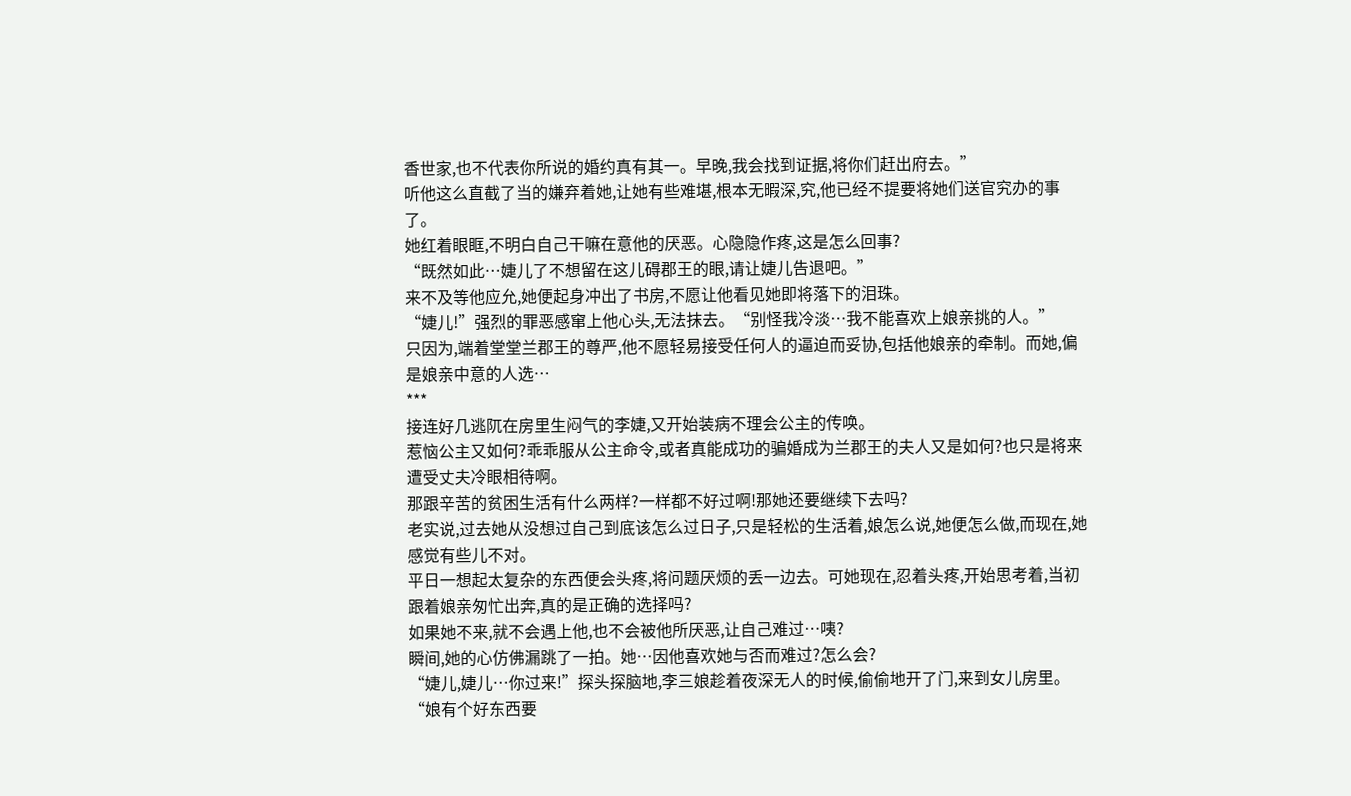香世家,也不代表你所说的婚约真有其一。早晚,我会找到证据,将你们赶出府去。”
听他这么直截了当的嫌弃着她,让她有些难堪,根本无暇深,究,他已经不提要将她们送官究办的事了。
她红着眼眶,不明白自己干嘛在意他的厌恶。心隐隐作疼,这是怎么回事?
“既然如此…婕儿了不想留在这儿碍郡王的眼,请让婕儿告退吧。”
来不及等他应允,她便起身冲出了书房,不愿让他看见她即将落下的泪珠。
“婕儿!”强烈的罪恶感窜上他心头,无法抹去。“别怪我冷淡…我不能喜欢上娘亲挑的人。”
只因为,端着堂堂兰郡王的尊严,他不愿轻易接受任何人的逼迫而妥协,包括他娘亲的牵制。而她,偏是娘亲中意的人选…
***
接连好几逃阢在房里生闷气的李婕,又开始装病不理会公主的传唤。
惹恼公主又如何?乖乖服从公主命令,或者真能成功的骗婚成为兰郡王的夫人又是如何?也只是将来遭受丈夫冷眼相待啊。
那跟辛苦的贫困生活有什么两样?一样都不好过啊!那她还要继续下去吗?
老实说,过去她从没想过自己到底该怎么过日子,只是轻松的生活着,娘怎么说,她便怎么做,而现在,她感觉有些儿不对。
平日一想起太复杂的东西便会头疼,将问题厌烦的丢一边去。可她现在,忍着头疼,开始思考着,当初跟着娘亲匆忙出奔,真的是正确的选择吗?
如果她不来,就不会遇上他,也不会被他所厌恶,让自己难过…咦?
瞬间,她的心仿佛漏跳了一拍。她…因他喜欢她与否而难过?怎么会?
“婕儿,婕儿…你过来!”探头探脑地,李三娘趁着夜深无人的时候,偷偷地开了门,来到女儿房里。“娘有个好东西要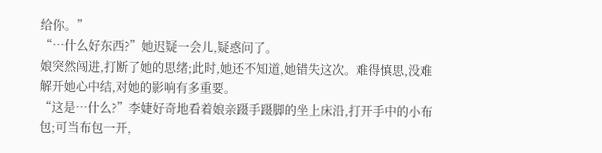给你。”
“…什么好东西?”她迟疑一会儿,疑惑问了。
娘突然闯进,打断了她的思绪;此时,她还不知道,她错失这次。难得慎思,没难解开她心中结,对她的影响有多重要。
“这是…什么?”李婕好奇地看着娘亲蹑手蹑脚的坐上床沿,打开手中的小布包;可当布包一开,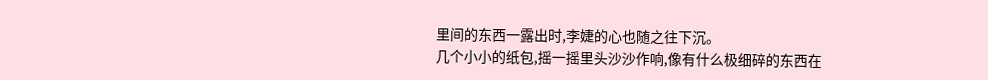里间的东西一露出时,李婕的心也随之往下沉。
几个小小的纸包,摇一摇里头沙沙作响,像有什么极细碎的东西在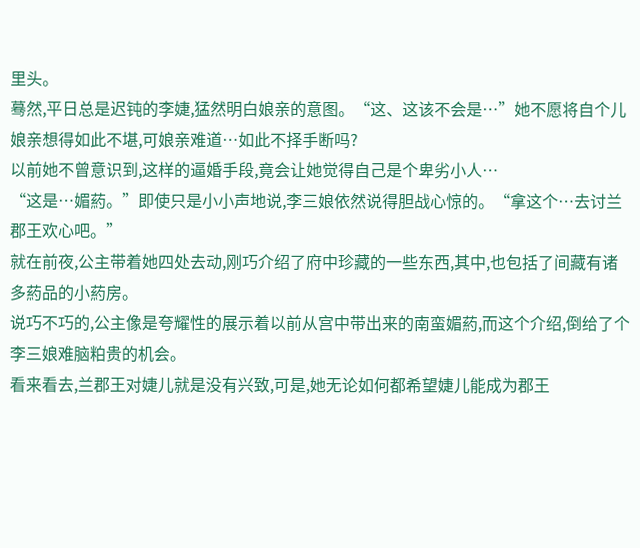里头。
蓦然,平日总是迟钝的李婕,猛然明白娘亲的意图。“这、这该不会是…”她不愿将自个儿娘亲想得如此不堪,可娘亲难道…如此不择手断吗?
以前她不曾意识到,这样的逼婚手段,竟会让她觉得自己是个卑劣小人…
“这是…媚葯。”即使只是小小声地说,李三娘依然说得胆战心惊的。“拿这个…去讨兰郡王欢心吧。”
就在前夜,公主带着她四处去动,刚巧介绍了府中珍藏的一些东西,其中,也包括了间藏有诸多葯品的小葯房。
说巧不巧的,公主像是夸耀性的展示着以前从宫中带出来的南蛮媚葯,而这个介绍,倒给了个李三娘难脑粕贵的机会。
看来看去,兰郡王对婕儿就是没有兴致,可是,她无论如何都希望婕儿能成为郡王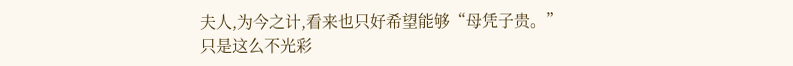夫人,为今之计,看来也只好希望能够“母凭子贵。”
只是这么不光彩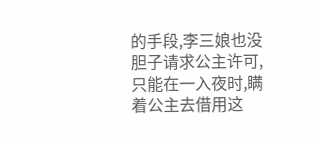的手段,李三娘也没胆子请求公主许可,只能在一入夜时,瞒着公主去借用这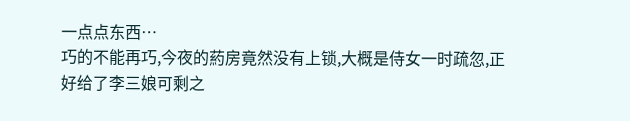一点点东西…
巧的不能再巧,今夜的葯房竟然没有上锁,大概是侍女一时疏忽,正好给了李三娘可剩之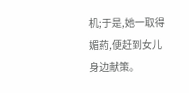机;于是,她一取得媚葯,便赶到女儿身边献策。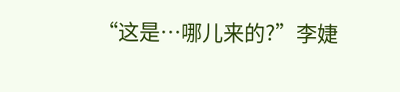“这是…哪儿来的?”李婕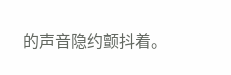的声音隐约颤抖着。